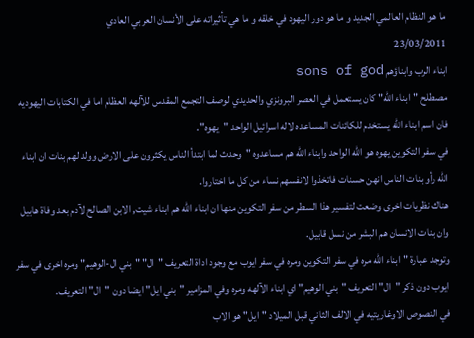ما هو النظام العالمي الجديد و ما هو دور اليهود في خلقه و ما هي تأثيراته على الأنسان العربي العادي
23/03/2011
ابناء الرب وابناؤهم sons of god
مصطلح "ابناء الله" كان يستعمل في العصر البرونزي والحديدي لوصف التجمع المقدس للآلهه العظام اما في الكتابات اليهوديه فان اسم ابناء الله يستخدم للكائنات المساعده لاله اسرائيل الواحد "يهوه".
في سفر التكوين يهوه هو الله الواحد وابناء الله هم مساعدوه "وحدث لما ابتدأ الناس يكثرون على الارض وولد لهم بنات ان ابناء الله رأو بنات الناس انهن حسنات فاتخذوا لانفسهم نساء من كل ما اختاروا.
هناك نظريات اخرى وضعت لتفسير هذا السطر من سفر التكوين منها ان ابناء الله هم ابناء شيت, الابن الصالح لآدم بعد وفاة هابيل وان بنات الانسان هم البشر من نسل قابيل.
وتوجد عبارة "ابناء الله مره في سفر التكوين ومره في سفر ايوب مع وجود اداة التعريف "ال" "بني ال-الوهيم" ومره اخرى في سفر ايوب دون ذكر "ال" التعريف "بني الوهيم" اي ابناء الآلهه ومره وفي المزامير "بني ايل" ايضا دون "ال" التعريف.
في النصوص الاوغاريتيه في الالف الثاني قبل الميلاد "ايل" هو الاب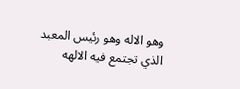وهو الاله وهو رئيس المعبد الذي تجتمع فيه الالهه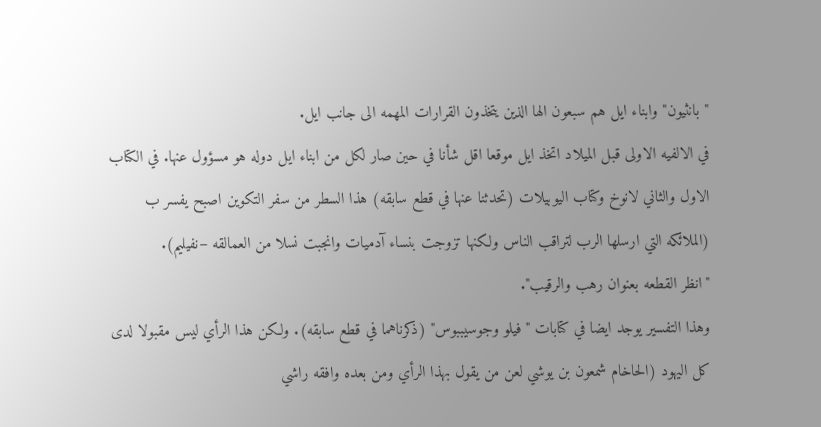"بانثيون" وابناء ايل هم سبعون الها الذين يتخذون القرارات المهمه الى جانب ايل.
في الالفيه الاولى قبل الميلاد اتخذ ايل موقعا اقل شأنا في حين صار لكل من ابناء ايل دوله هو مسؤول عنها. في الكتاب الاول والثاني لانوخ وكتاب اليوبيلات (تحدثنا عنها في قطع سابقه) هذا السطر من سفر التكوين اصبح يفسر ب (الملائكه التي ارسلها الرب لتراقب الناس ولكنها تزوجت بنساء آدميات وانجبت نسلا من العمالقه –نفيليم).
"انظر القطعه بعنوان رهب والرقيب".
وهذا التفسير يوجد ايضا في كتابات "فيلو وجوسيببوس" (ذكرناهما في قطع سابقه). ولكن هذا الرأي ليس مقبولا لدى كل اليهود (الحاخام شمعون بن يوشي لعن من يقول بهذا الرأي ومن بعده وافقه راشي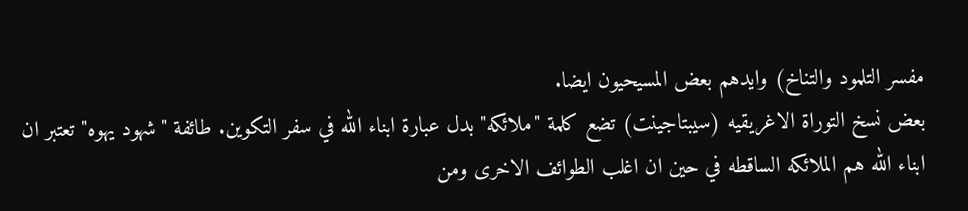مفسر التلمود والتناخ) وايدهم بعض المسيحيون ايضا.
بعض نسخ التوراة الاغريقيه (سيبتاجينت) تضع كلمة "ملائكه" بدل عبارة ابناء الله في سفر التكوين. طائفة "شهود يهوه" تعتبر ان ابناء الله هم الملائكه الساقطه في حين ان اغلب الطوائف الاخرى ومن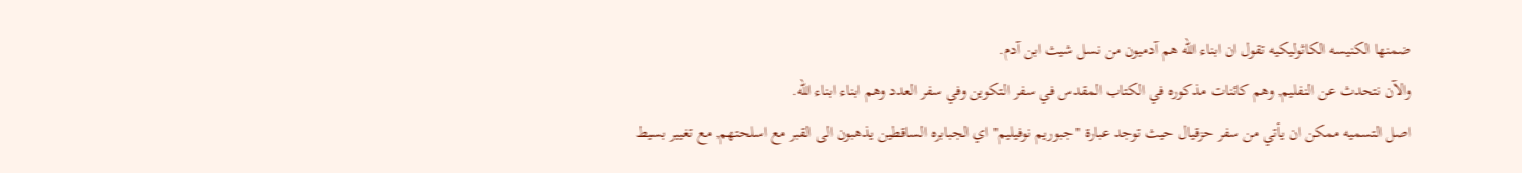ضمنها الكنيسه الكاثوليكيه تقول ان ابناء الله هم آدميون من نسل شيث ابن آدم.
والآن نتحدث عن النفليم, وهم كائنات مذكوره في الكتاب المقدس في سفر التكوين وفي سفر العدد وهم ابناء ابناء الله.
اصل التسميه ممكن ان يأتي من سفر حزقيال حيث توجد عبارة "جبوريم نوفيليم" اي الجبابره الساقطين يذهبون الى القبر مع اسلحتهم, مع تغيير بسيط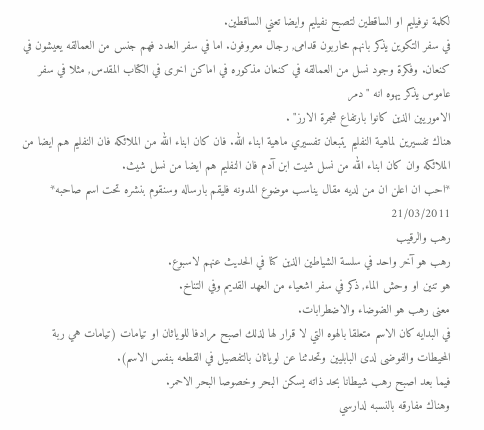لكلمة نوفيليم او الساقطين لتصبح نفيليم وايضا تعني الساقطين.
في سفر التكوين يذكر بانهم محاربون قدامى, رجال معروفون. اما في سفر العدد فهم جنس من العمالقه يعيشون في كنعان. وفكرة وجود نسل من العمالقه في كنعان مذكوره في اماكن اخرى في الكتاب المقدس, مثلا في سفر عاموس يذكر يهوه انه "دمر
الاموريين الذين كانوا بارتفاع شجرة الارز" .
هناك تفسيرين لماهية النفليم يتبعان تفسيري ماهية ابناء الله. فان كان ابناء الله من الملائكه فان النفليم هم ايضا من الملائكه وان كان ابناء الله من نسل شيت ابن آدم فان النفليم هم ايضا من نسل شيث.
*احب ان اعلن ان من لديه مقال يناسب موضوع المدونه فليقم بارساله وسنقوم بنشره تحت اسم صاحبه*
21/03/2011
رهب والرقيب
رهب هو آخر واحد في سلسة الشياطين الذين كنا في الحديث عنهم لاسبوع.
هو تنين او وحش الماء, ذكر في سفر اشعياء من العهد القديم وفي التناخ.
معنى رهب هو الضوضاء والاضطرابات.
في البدايه كان الاسم متعلقا بالهوه التي لا قرار لها لذلك اصبح مرادفا للوياثان او تيامات (تيامات هي ربة المحيطات والفوضى لدى البابليين وتحدثنا عن لوياثان بالتفصيل في القطعه بنفس الاسم).
فيما بعد اصبح رهب شيطانا بحد ذاته يسكن البحر وخصوصا البحر الاحمر.
وهناك مفارقه بالنسبه لدارسي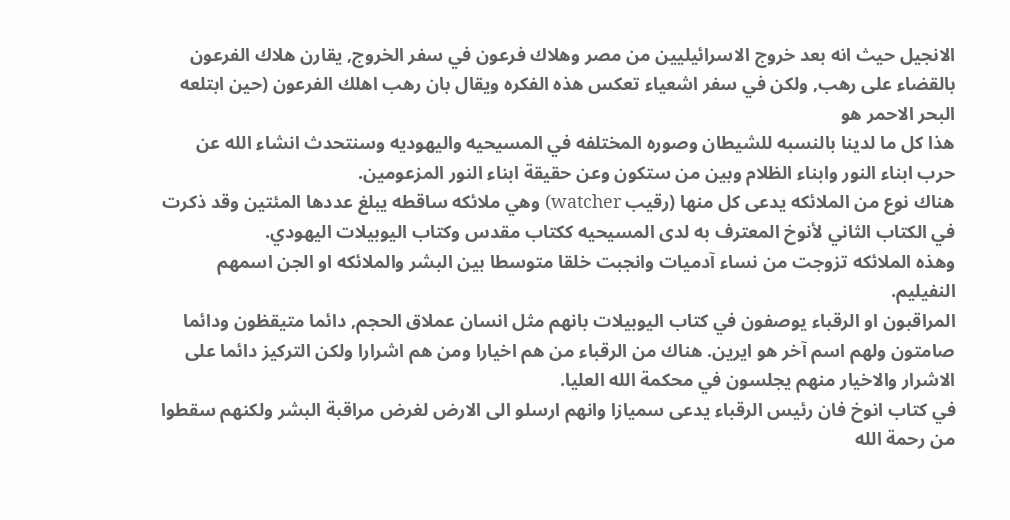الانجيل حيث انه بعد خروج الاسرائيليين من مصر وهلاك فرعون في سفر الخروج, يقارن هلاك الفرعون بالقضاء على رهب, ولكن في سفر اشعياء تعكس هذه الفكره ويقال بان رهب اهلك الفرعون (حين ابتلعه البحر الاحمر هو
هذا كل ما لدينا بالنسبه للشيطان وصوره المختلفه في المسيحيه واليهوديه وسنتحدث انشاء الله عن حرب ابناء النور وابناء الظلام وبين من ستكون وعن حقيقة ابناء النور المزعومين.
هناك نوع من الملائكه يدعى كل منها (رقيب watcher) وهي ملائكه ساقطه يبلغ عددها المئتين وقد ذكرت في الكتاب الثاني لأنوخ المعترف به لدى المسيحيه ككتاب مقدس وكتاب اليوبيلات اليهودي.
وهذه الملائكه تزوجت من نساء آدميات وانجبت خلقا متوسطا بين البشر والملائكه او الجن اسمهم النفيليم.
المراقبون او الرقباء يوصفون في كتاب اليوبيلات بانهم مثل انسان عملاق الحجم, دائما متيقظون ودائما صامتون ولهم اسم آخر هو ايرين. هناك من الرقباء من هم اخيارا ومن هم اشرارا ولكن التركيز دائما على الاشرار والاخيار منهم يجلسون في محكمة الله العليا.
في كتاب انوخ فان رئيس الرقباء يدعى سميازا وانهم ارسلو الى الارض لغرض مراقبة البشر ولكنهم سقطوا من رحمة الله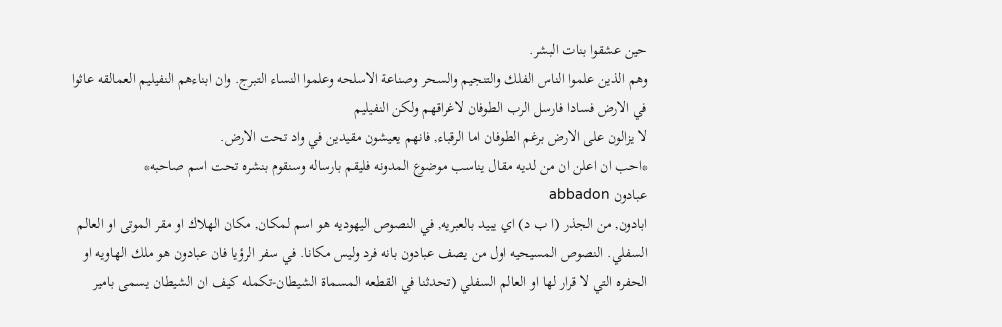حين عشقوا بنات البشر.
وهم الذين علموا الناس الفلك والتنجيم والسحر وصناعة الاسلحه وعلموا النساء التبرج. وان ابناءهم النفيليم العمالقه عاثوا في الارض فسادا فارسل الرب الطوفان لاغراقهم ولكن النفيليم
لا يزالون على الارض برغم الطوفان اما الرقباء, فانهم يعيشون مقيدين في واد تحت الارض.
*احب ان اعلن ان من لديه مقال يناسب موضوع المدونه فليقم بارساله وسنقوم بنشره تحت اسم صاحبه*
عبادون abbadon
ابادون, من الجذر (ا ب د) اي يبيد بالعبريه, في النصوص اليهوديه هو اسم لمكان, مكان الهلاك او مقر الموتى او العالم السفلي. النصوص المسيحيه اول من يصف عبادون بانه فرد وليس مكانا. في سفر الرؤيا فان عبادون هو ملك الهاويه او الحفره التي لا قرار لها او العالم السفلي (تحدثنا في القطعه المسماة الشيطان-تكمله كيف ان الشيطان يسمى بامير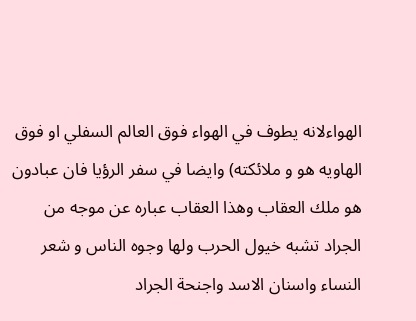الهواءلانه يطوف في الهواء فوق العالم السفلي او فوق الهاويه هو و ملائكته) وايضا في سفر الرؤيا فان عبادون هو ملك العقاب وهذا العقاب عباره عن موجه من الجراد تشبه خيول الحرب ولها وجوه الناس و شعر النساء واسنان الاسد واجنحة الجراد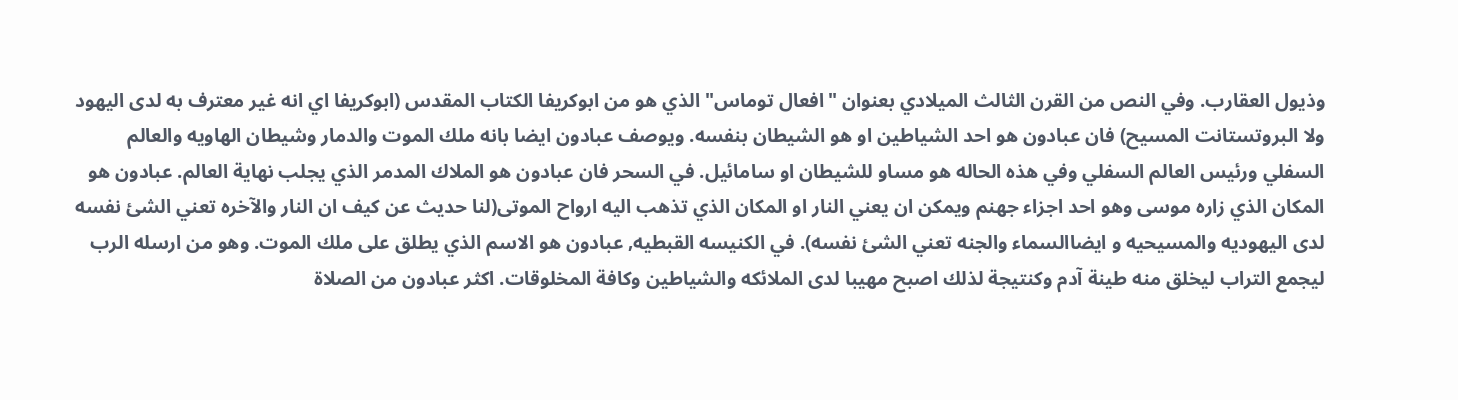وذيول العقارب. وفي النص من القرن الثالث الميلادي بعنوان "افعال توماس" الذي هو من ابوكريفا الكتاب المقدس (ابوكريفا اي انه غير معترف به لدى اليهود ولا البروتستانت المسيح) فان عبادون هو احد الشياطين او هو الشيطان بنفسه. ويوصف عبادون ايضا بانه ملك الموت والدمار وشيطان الهاويه والعالم السفلي ورئيس العالم السفلي وفي هذه الحاله هو مساو للشيطان او سامائيل. في السحر فان عبادون هو الملاك المدمر الذي يجلب نهاية العالم. عبادون هو المكان الذي زاره موسى وهو احد اجزاء جهنم ويمكن ان يعني النار او المكان الذي تذهب اليه ارواح الموتى(لنا حديث عن كيف ان النار والآخره تعني الشئ نفسه لدى اليهوديه والمسيحيه و ايضاالسماء والجنه تعني الشئ نفسه). في الكنيسه القبطيه, عبادون هو الاسم الذي يطلق على ملك الموت. وهو من ارسله الرب ليجمع التراب ليخلق منه طينة آدم وكنتيجة لذلك اصبح مهيبا لدى الملائكه والشياطين وكافة المخلوقات. اكثر عبادون من الصلاة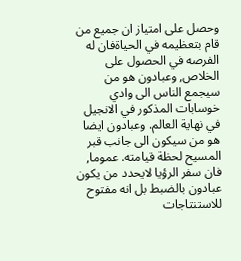وحصل على امتياز ان جميع من قام بتعظيمه في الحياةفان له الفرصه في الحصول على الخلاص, وعبادون هو من سيجمع الناس الى وادي خوسابات المذكور في الانجيل في نهاية العالم. وعبادون ايضا هو من سيكون الى جانب قبر المسيح لحظة قيامته. عموما, فان سفر الرؤيا لايحدد من يكون عبادون بالضبط بل انه مفتوح للاستنتاجات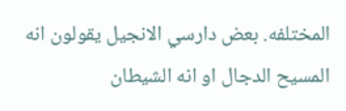المختلفه. بعض دارسي الانجيل يقولون انه المسيح الدجال او انه الشيطان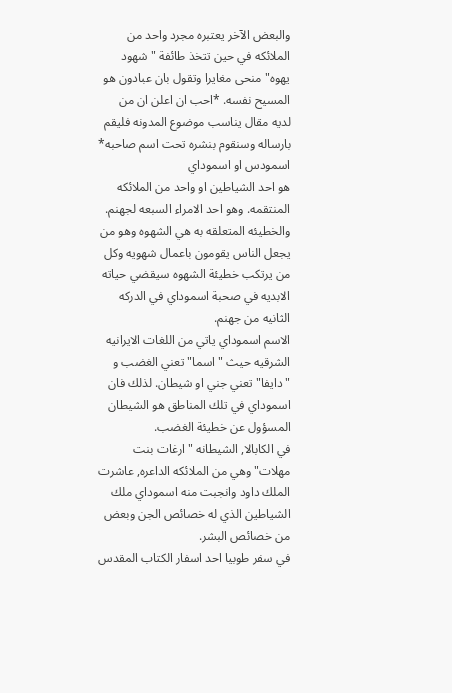والبعض الآخر يعتبره مجرد واحد من الملائكه في حين تتخذ طائفة "شهود يهوه" منحى مغايرا وتقول بان عبادون هو المسيح نفسه. *احب ان اعلن ان من لديه مقال يناسب موضوع المدونه فليقم بارساله وسنقوم بنشره تحت اسم صاحبه*
اسمودس او اسموداي
هو احد الشياطين او واحد من الملائكه المنتقمه. وهو احد الامراء السبعه لجهنم. والخطيئه المتعلقه به هي الشهوه وهو من يجعل الناس يقومون باعمال شهويه وكل من يرتكب خطيئة الشهوه سيقضي حياته الابديه في صحبة اسموداي في الدركه الثانيه من جهنم.
الاسم اسموداي ياتي من اللغات الايرانيه الشرقيه حيث "اسما" تعني الغضب و "دايفا" تعني جني او شيطان. لذلك فان اسموداي في تلك المناطق هو الشيطان المسؤول عن خطيئة الغضب.
في الكابالا, الشيطانه "ارغات بنت مهلات" وهي من الملائكه الداعره, عاشرت الملك داود وانجبت منه اسموداي ملك الشياطين الذي له خصائص الجن وبعض من خصائص البشر.
في سفر طوبيا احد اسفار الكتاب المقدس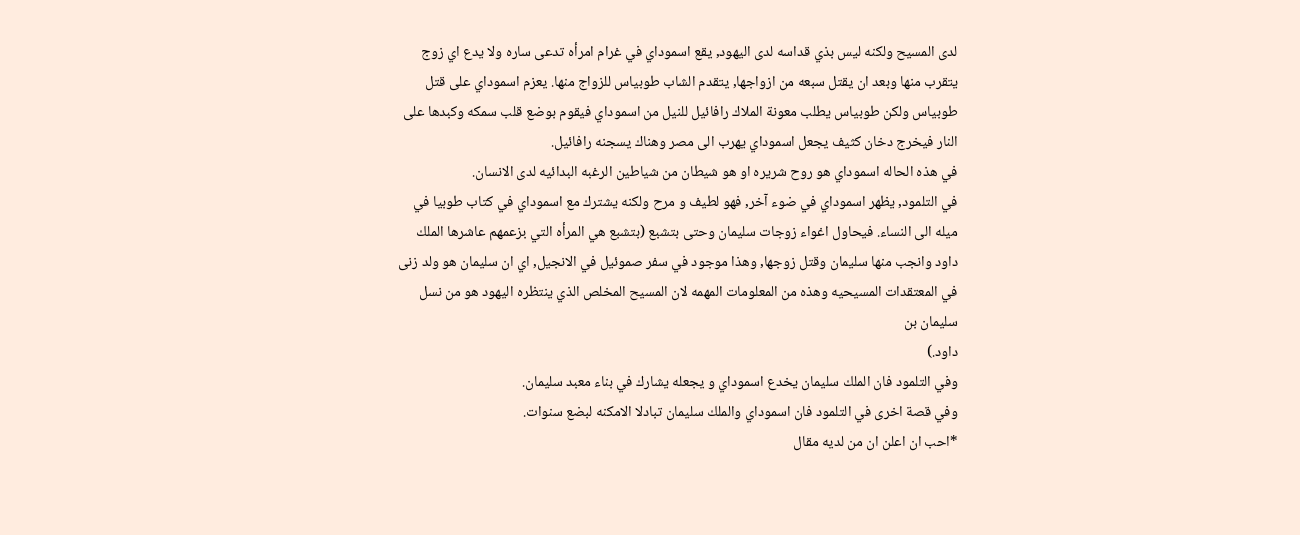لدى المسيح ولكنه ليس بذي قداسه لدى اليهود, يقع اسموداي في غرام امرأه تدعى ساره ولا يدع اي زوج يتقرب منها وبعد ان يقتل سبعه من ازواجها, يتقدم الشاب طوبياس للزواج منها. يعزم اسموداي على قتل طوبياس ولكن طوبياس يطلب معونة الملاك رافائيل للنيل من اسموداي فيقوم بوضع قلب سمكه وكبدها على النار فيخرج دخان كثيف يجعل اسموداي يهرب الى مصر وهناك يسجنه رافائيل.
في هذه الحاله اسموداي هو روح شريره او هو شيطان من شياطين الرغبه البدائيه لدى الانسان.
في التلمود, يظهر اسموداي في ضوء آخر, فهو لطيف و مرح ولكنه يشترك مع اسموداي في كتاب طوبيا في ميله الى النساء. فيحاول اغواء زوجات سليمان وحتى بتشبع (بتشبع هي المرأه التي بزعمهم عاشرها الملك داود وانجب منها سليمان وقتل زوجها, وهذا موجود في سفر صموئيل في الانجيل, اي ان سليمان هو ولد زنى في المعتقدات المسيحيه وهذه من المعلومات المهمه لان المسيح المخلص الذي ينتظره اليهود هو من نسل سليمان بن
داود.)
وفي التلمود فان الملك سليمان يخدع اسموداي و يجعله يشارك في بناء معبد سليمان.
وفي قصة اخرى في التلمود فان اسموداي والملك سليمان تبادلا الامكنه لبضع سنوات.
*احب ان اعلن ان من لديه مقال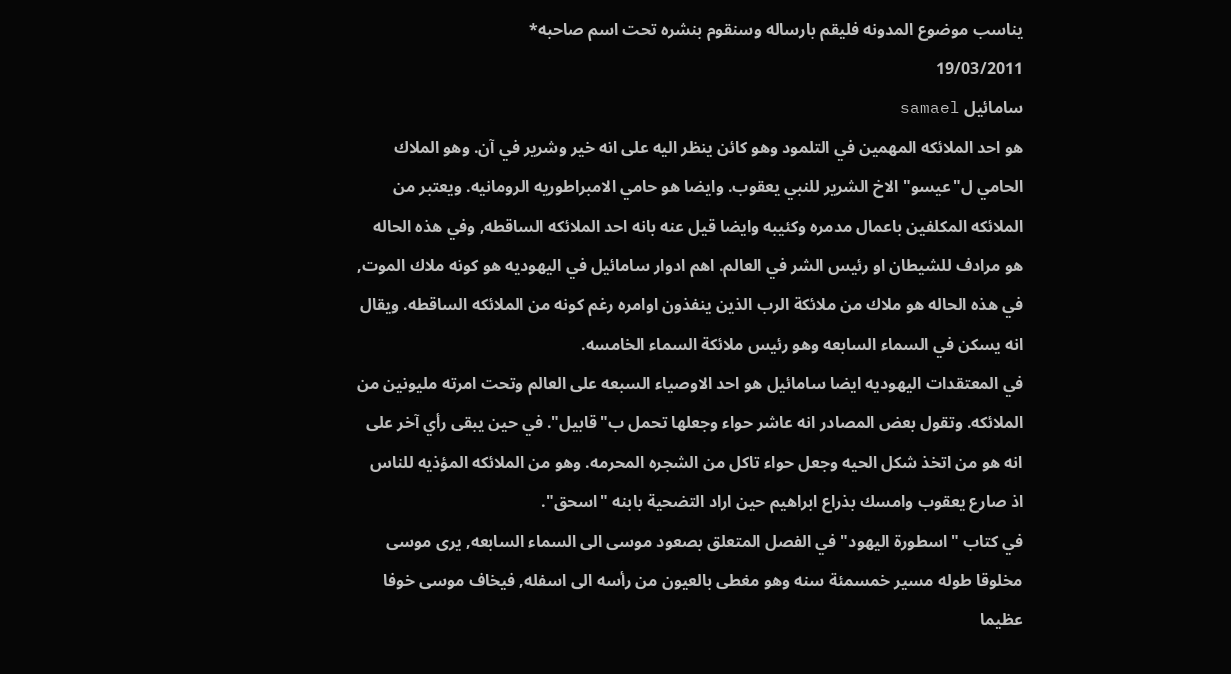يناسب موضوع المدونه فليقم بارساله وسنقوم بنشره تحت اسم صاحبه*
19/03/2011
سامائيل samael
هو احد الملائكه المهمين في التلمود وهو كائن ينظر اليه على انه خير وشرير في آن. وهو الملاك الحامي ل"عيسو" الاخ الشرير للنبي يعقوب. وايضا هو حامي الامبراطوريه الرومانيه. ويعتبر من الملائكه المكلفين باعمال مدمره وكئيبه وايضا قيل عنه بانه احد الملائكه الساقطه, وفي هذه الحاله هو مرادف للشيطان او رئيس الشر في العالم. اهم ادوار سامائيل في اليهوديه هو كونه ملاك الموت, في هذه الحاله هو ملاك من ملائكة الرب الذين ينفذون اوامره رغم كونه من الملائكه الساقطه. ويقال انه يسكن في السماء السابعه وهو رئيس ملائكة السماء الخامسه.
في المعتقدات اليهوديه ايضا سامائيل هو احد الاوصياء السبعه على العالم وتحت امرته مليونين من الملائكه. وتقول بعض المصادر انه عاشر حواء وجعلها تحمل ب"قابيل". في حين يبقى رأي آخر على انه هو من اتخذ شكل الحيه وجعل حواء تاكل من الشجره المحرمه. وهو من الملائكه المؤذيه للناس اذ صارع يعقوب وامسك بذراع ابراهيم حين اراد التضحية بابنه "اسحق".
في كتاب "اسطورة اليهود" في الفصل المتعلق بصعود موسى الى السماء السابعه, يرى موسى مخلوقا طوله مسير خمسمئة سنه وهو مغطى بالعيون من رأسه الى اسفله, فيخاف موسى خوفا عظيما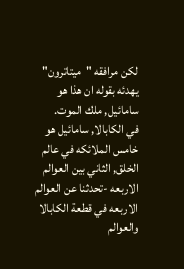لكن مرافقه "ميتاترون" يهدئه بقوله ان هذا هو سامائيل, ملك الموت.
في الكابالا, سامائيل هو خامس الملائكه في عالم الخلق, الثاني بين العوالم الاربعه -تحدثنا عن العوالم الاربعه في قطعة الكابالا والعوالم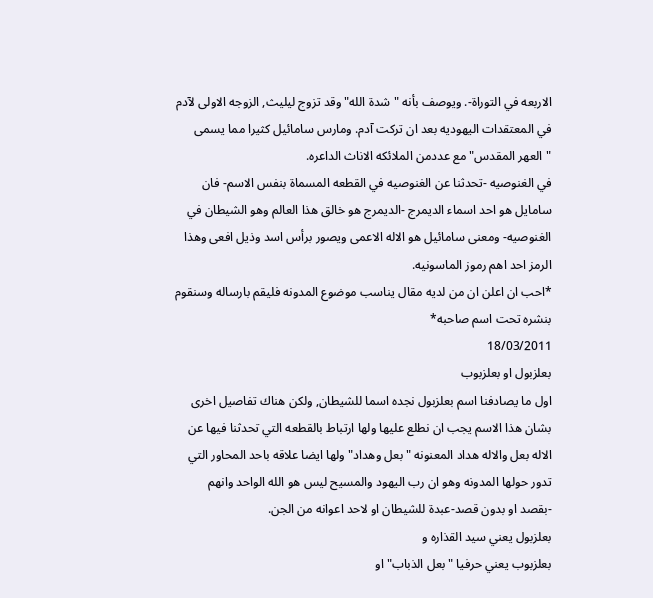الاربعه في التوراة-. ويوصف بأنه "شدة الله" وقد تزوج ليليث, الزوجه الاولى لآدم في المعتقدات اليهوديه بعد ان تركت آدم. ومارس سامائيل كثيرا مما يسمى "العهر المقدس" مع عددمن الملائكه الاناث الداعره.
في الغنوصيه -تحدثنا عن الغنوصيه في القطعه المسماة بنفس الاسم- فان سامايل هو احد اسماء الديمرج -الديمرج هو خالق هذا العالم وهو الشيطان في الغنوصيه- ومعنى سامائيل هو الاله الاعمى ويصور برأس اسد وذيل افعى وهذا الرمز احد اهم رموز الماسونيه.
*احب ان اعلن ان من لديه مقال يناسب موضوع المدونه فليقم بارساله وسنقوم بنشره تحت اسم صاحبه*
18/03/2011
بعلزبول او بعلزبوب
اول ما يصادفنا اسم بعلزبول نجده اسما للشيطان, ولكن هناك تفاصيل اخرى بشان هذا الاسم يجب ان نطلع عليها ولها ارتباط بالقطعه التي تحدثنا فيها عن الاله بعل والاله هداد المعنونه "بعل وهداد" ولها ايضا علاقه باحد المحاور التي تدور حولها المدونه وهو ان رب اليهود والمسيح ليس هو الله الواحد وانهم -بقصد او بدون قصد-عبدة للشيطان او لاحد اعوانه من الجن.
بعلزبول يعني سيد القذاره و
بعلزبوب يعني حرفيا "بعل الذباب" او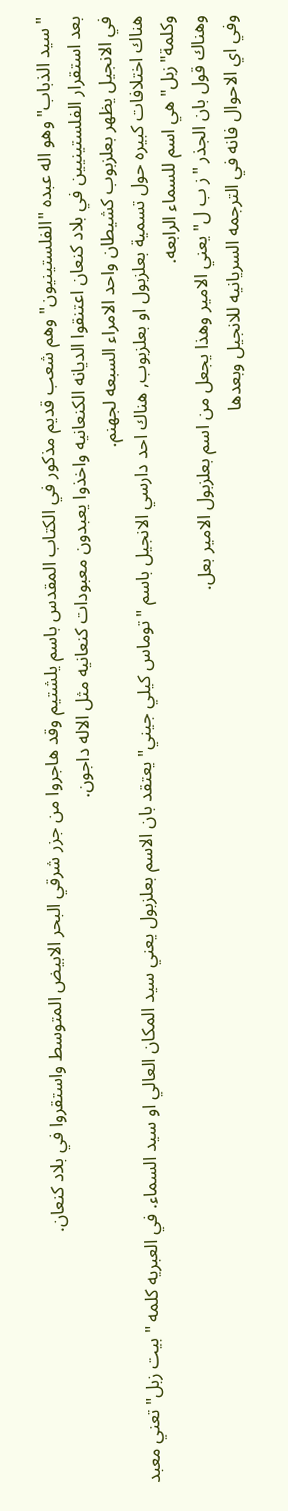"سيد الذباب" وهو اله عبده "الفلستينيون" وهم شعب قديم مذكور في الكتاب المقدس باسم يلشتيم وقد هاجروا من جزر شرقي البحر الابيض المتوسط واستقروا في بلاد كنعان.
بعد استقرار الفلستينيين في بلاد كنعان اعتنقوا الديانه الكنعانيه واخذوا يعبدون معبودات كنعانيه مثل الاله داجون.
في الانجيل يظهر بعلزبوب كشيطان واحد الامراء السبعه لجهنم.
هناك اختلافات كبيره حول تسمية بعلزبول او بعلزبوب, هناك احد دارسي الانجيل باسم "توماس كيلي جيني" يعتقد بان الاسم بعلزبول يعني سيد المكان العالي او سيد السماء. في العبريه كلمه " بيت زبل" تعني معبد وكلمة"زبل" هي اسم للسماء الرابعه.
وهناك قول بان الجذر "ز ب ل" يعني الامير وهذا يجعل من اسم بعلزبول الامير بعل.
وفي اي الاحوال فانه في الترجمه السريانيه للانجيل وبعدها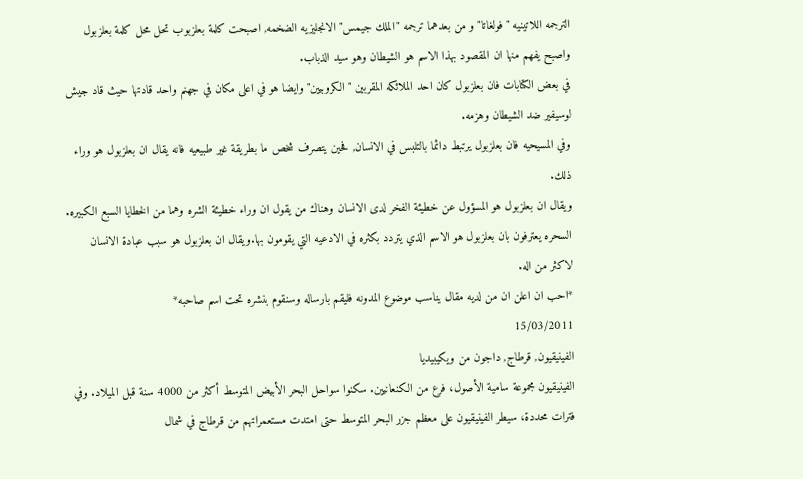الترجمه اللاتينيه "فولغاتا" و من بعدهما ترجمه "الملك جيمس" الانجليزيه الضخمه, اصبحت كلمة بعلزبوب تحل محل كلمة بعلزبول واصبح يفهم منها ان المقصود بهذا الاسم هو الشيطان وهو سيد الذباب.
في بعض الكتابات فان بعلزبول كان احد الملائكه المقربين "الكروبيين" وايضا هو في اعلى مكان في جهنم واحد قادتها حيث قاد جيش لوسيفير ضد الشيطان وهزمه.
وفي المسيحيه فان بعلزبول يرتبط دائما بالتلبس في الانسان, فحين يتصرف شخص ما بطريقة غير طبيعيه فانه يقال ان بعلزبول هو وراء ذلك.
ويقال ان بعلزبول هو المسؤول عن خطيئة الفخر لدى الانسان وهناك من يقول ان وراء خطيئة الشره وهما من الخطايا السبع الكبيره.
السحره يعترفون بان بعلزبول هو الاسم الذي يتردد بكثره في الادعيه التي يقومون بها.ويقال ان بعلزبول هو سبب عبادة الانسان لاكثر من اله.
*احب ان اعلن ان من لديه مقال يناسب موضوع المدونه فليقم بارساله وسنقوم بنشره تحت اسم صاحبه*
15/03/2011
الفينيقيون, قرطاج, داجون من ويكيبيديا
الفينيقيون مجموعة سامية الأصول، فرع من الكنعانيين. سكنوا سواحل البحر الأبيض المتوسط أكثر من 4000 سنة قبل الميلاد. وفي فترات محددة، سيطر الفينيقيون على معظم جزر البحر المتوسط حتى امتدت مستعمراتهم من قرطاج في شمال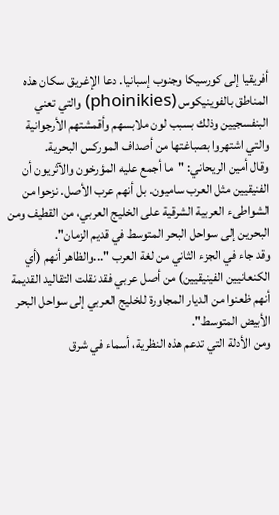أفريقيا إلى كورسيكا وجنوب إسبانيا. دعا الإغريق سكان هذه المناطق بالفوينيكوس (phoinikies) والتي تعني البنفسجيين وذلك بسبب لون ملابسهم وأقمشتهم الأرجوانية والتي اشتهروا بصباغتها من أصداف الموركس البحرية.
وقال أمين الريحاني: "ما أجمع عليه المؤرخون والآثريون أن الفنيقيين مثل العرب ساميون. بل أنهم عرب الأصل. نزحوا من الشواطىء العربية الشرقية على الخليج العربي، من القطيف ومن البحرين إلى سواحل البحر المتوسط في قديم الزمان".
وقد جاء في الجزء الثاني من لغة العرب "...والظاهر أنهم (أي الكنعانيين الفينيقيين) من أصل عربي فقد نقلت التقاليد القديمة أنهم ظعنوا من الديار المجاورة للخليج العربي إلى سواحل البحر الأبيض المتوسط".
ومن الأدلة التي تدعم هذه النظرية، أسماء في شرق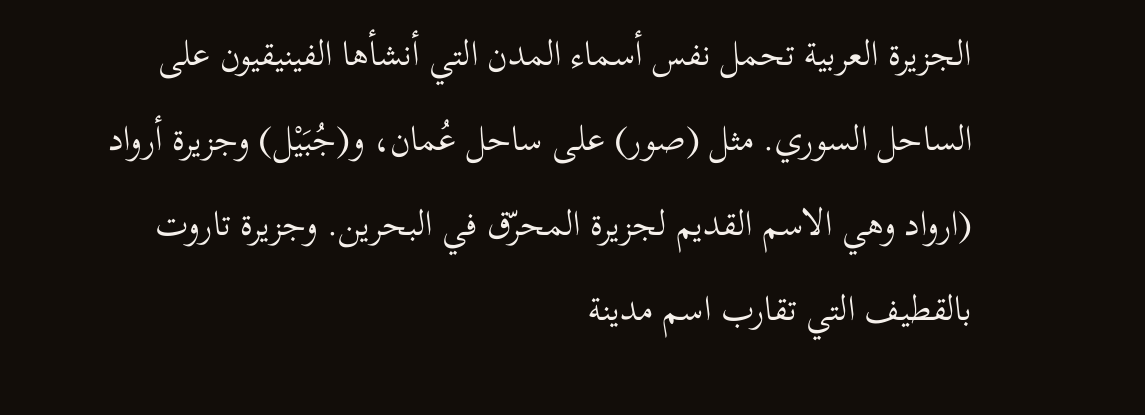الجزيرة العربية تحمل نفس أسماء المدن التي أنشأها الفينيقيون على الساحل السوري. مثل (صور) على ساحل عُمان، و(جُبَيْل) وجزيرة أرواد (ارواد وهي الاسم القديم لجزيرة المحرّق في البحرين. وجزيرة تاروت بالقطيف التي تقارب اسم مدينة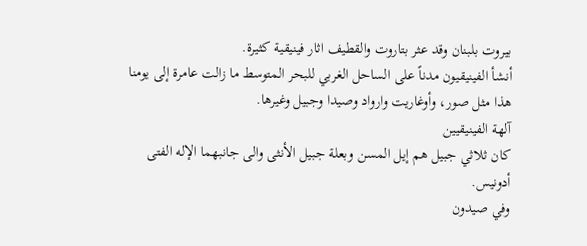بيروت بلبنان وقد عثر بتاروت والقطيف اثار فينيقية كثيرة.
أنشأ الفينيقيون مدناً على الساحل الغربي للبحر المتوسط ما زالت عامرة إلى يومنا هذا مثل صور، وأوغاريت وارواد وصيدا وجبيل وغيرها.
آلهة الفينيقيين
كان ثلاثي جبيل هم إيل المسن وبعلة جبيل الأنثى والى جانبهما الإله الفتى أدونيس.
وفي صيدون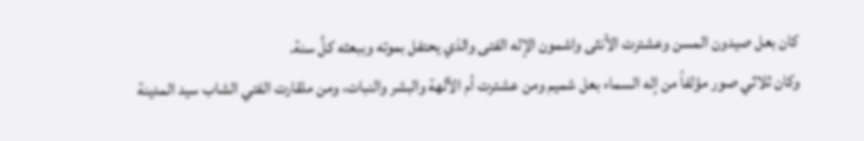كان بعل صيدون المسن وعشترت الأنثى واشمون الإله الفتى والذي يحتفل بموته وببعثه كلَّ سنة.
وكان ثلاثي صور مؤلفاً من إله السماء بعل شميم ومن عشترت أم الآلهة والبشر والنبات، ومن ملقارت الفتي الشاب سيد المدينة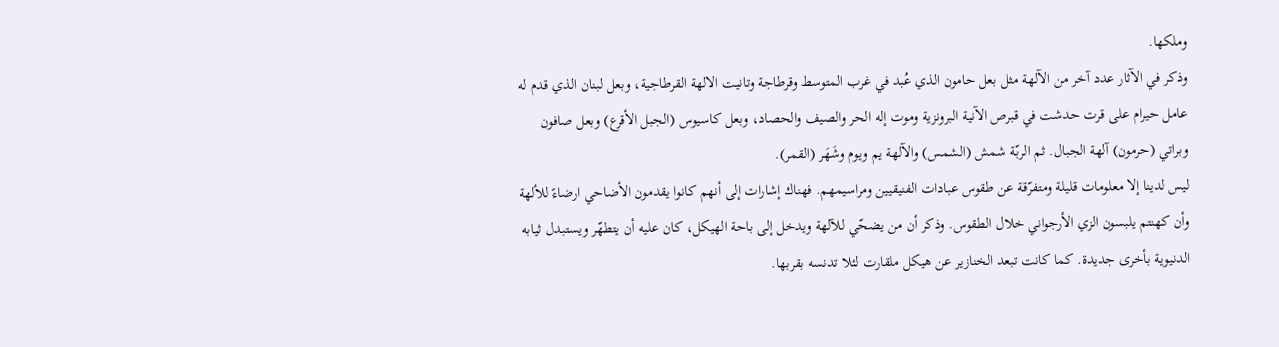وملكها.
وذكر في الآثار عدد آخر من الآلهة مثل بعل حامون الذي عُبد في غرب المتوسط وقرطاجة وتانيت الالهة القرطاجية، وبعل لبنان الذي قدم له عامل حيرام على قرت حدشت في قبرص الآنية البرونزية وموت إله الحر والصيف والحصاد، وبعل كاسيوس (الجبل الأقرع) وبعل صافون وبراتي (حرمون) آلهة الجبال. ثم الربّة شمش (الشمس) والآلهة يم ويوم وشَهَر (القمر).
ليس لدينا إلا معلومات قليلة ومتفرّقة عن طقوس عبادات الفنيقيين ومراسيمهم. فهناك إشارات إلى أنهم كانوا يقدمون الأضاحي ارضاءً للألهة وأن كهنتم يلبسون الزي الأرجواني خلال الطقوس. وذكر أن من يضحّي للآلهة ويدخل إلى باحة الهيكل، كان عليه أن يتطهّر ويستبدل ثيابه الدنيوية بأخرى جديدة. كما كانت تبعد الخنازير عن هيكل ملقارت لئلا تدنسه بقربها.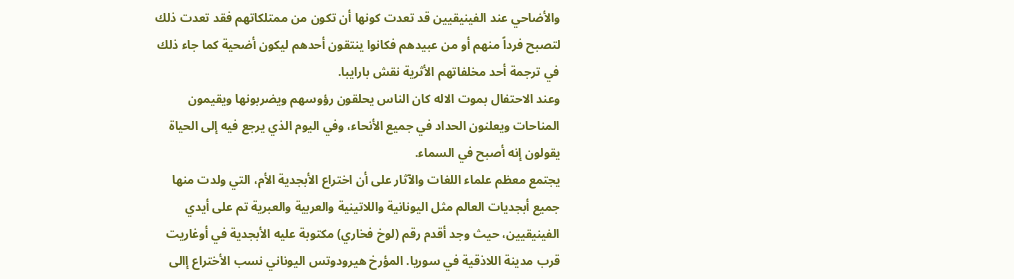والأضاحي عند الفينيقيين قد تعدت كونها أن تكون من ممتلكاتهم فقد تعدت ذلك لتصبح فرداً منهم أو من عبيدهم فكانوا ينتقون أحدهم ليكون أضحية كما جاء ذلك في ترجمة أحد مخلفاتهم الأثرية نقش بارايبا.
وعند الاحتفال بموت الاله كان الناس يحلقون رؤوسهم ويضربونها ويقيمون المناحات ويعلنون الحداد في جميع الأنحاء، وفي اليوم الذي يرجع فيه إلى الحياة يقولون إنه أصبح في السماء.
يجتمع معظم علماء اللغات والآثار على أن اختراع الأبجدية الأم، التي ولدت منها جميع أبجديات العالم مثل اليونانية واللاتينية والعربية والعبرية تم على أيدي الفينيقيين، حيث وجد أقدم رقم (لوخ فخاري) مكتوبة عليه الأبجدية في أوغاريت قرب مدينة اللاذقية في سوريا. المؤرخ هيرودوتس اليوناني نسب الأختراع إالى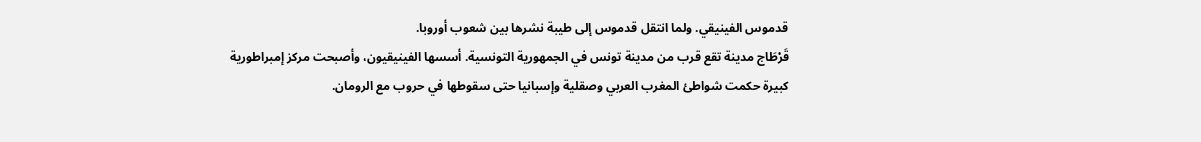قدموس الفينيقي. ولما انتقل قدموس إلى طيبة نشرها بين شعوب أوروبا.
قَرْطَاج مدينة تقع قرب من مدينة تونس في الجمهورية التونسية. أسسها الفينيقيون، وأصبحت مركز إمبراطورية كبيرة حكمت شواطئ المغرب العربي وصقلية وإسبانيا حتى سقوطها في حروب مع الرومان.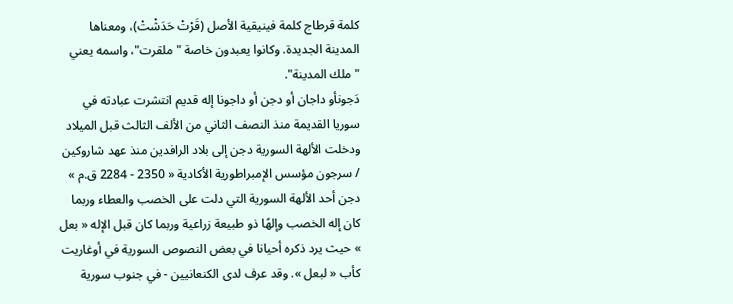كلمة قرطاج كلمة فينيقية الأصل (قَرْتْ حَدَشْتْ)، ومعناها المدينة الجديدة. وكانوا يعبدون خاصة "ملقرت"، واسمه يعني "ملك المدينة".
دَجونأو داجان أو دجن أو داجونا إله قديم انتشرت عبادته في سوريا القديمة منذ النصف الثاني من الألف الثالث قبل الميلاد ودخلت الألهة السورية دجن إلى بلاد الرافدين منذ عهد شاروكين / سرجون مؤسس الإمبراطورية الأكادية « 2350 - 2284 ق.م »
دجن أحد الألهة السورية التي دلت على الخصب والعطاء وربما كان إله الخصب وإلهًا ذو طبيعة زراعية وربما كان قبل الإله « بعل » حيث يرد ذكره أحيانا في بعض النصوص السورية في أوغاريت كأب « لبعل ». وقد عرف لدى الكنعانيين - في جنوب سورية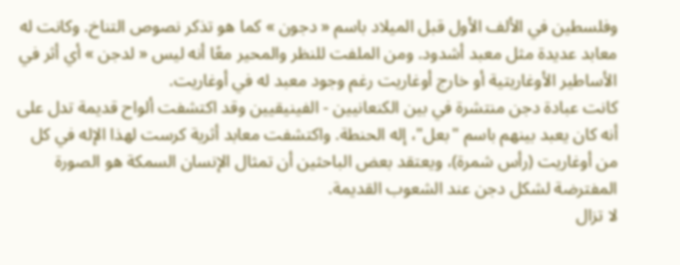وفلسطين في الألف الأول قبل الميلاد باسم « دجون » كما هو تذكر نصوص التناخ. وكانت له معابد عديدة مثل معبد أشدود. ومن الملفت للنظر والمحير معًا أنه ليس « لدجن » أي أثر في الأساطير الأوغاريتية أو خارج أوغاريت رغم وجود معبد له في أوغاريت.
كانت عبادة دجن منتشرة في بين الكنعانيين - الفينيقيين وقد اكتشفت ألواح قديمة تدل على أنه كان يعبد بينهم باسم "بعل"، إله الحنطة. واكتشفت معابد أثرية كرست لهذا الإله في كل من أوغاريت (رأس شمرة)، ويعتقد بعض الباحثين أن تمثال الإنسان السمكة هو الصورة المفترضة لشكل دجن عند الشعوب القديمة.
لا تزال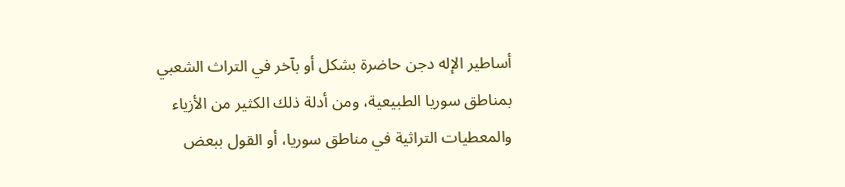أساطير الإله دجن حاضرة بشكل أو بآخر في التراث الشعبي بمناطق سوريا الطبيعية، ومن أدلة ذلك الكثير من الأزياء والمعطيات التراثية في مناطق سوريا، أو القول ببعض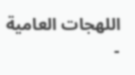اللهجات العامية -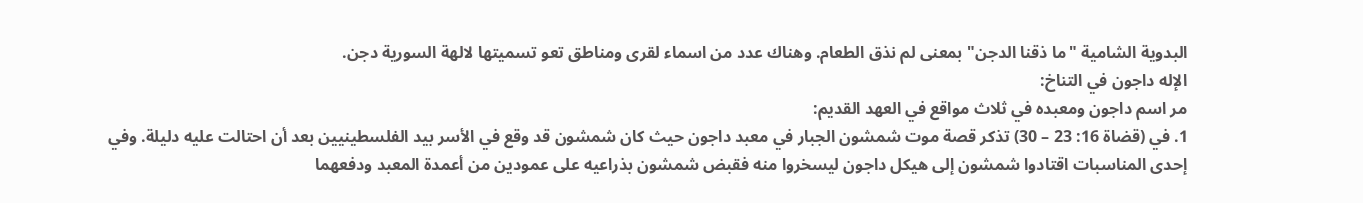البدوية الشامية "ما ذقنا الدجن" بمعنى لم نذق الطعام. وهناك عدد من اسماء لقرى ومناطق تعو تسميتها لالهة السورية دجن.
الإله داجون في التناخ:
مر اسم داجون ومعبده في ثلاث مواقع في العهد القديم:
1. في (قضاة 16: 23 – 30) تذكر قصة موت شمشون الجبار في معبد داجون حيث كان شمشون قد وقع في الأسر بيد الفلسطينيين بعد أن احتالت عليه دليلة. وفي إحدى المناسبات اقتادوا شمشون إلى هيكل داجون ليسخروا منه فقبض شمشون بذراعيه على عمودين من أعمدة المعبد ودفعهما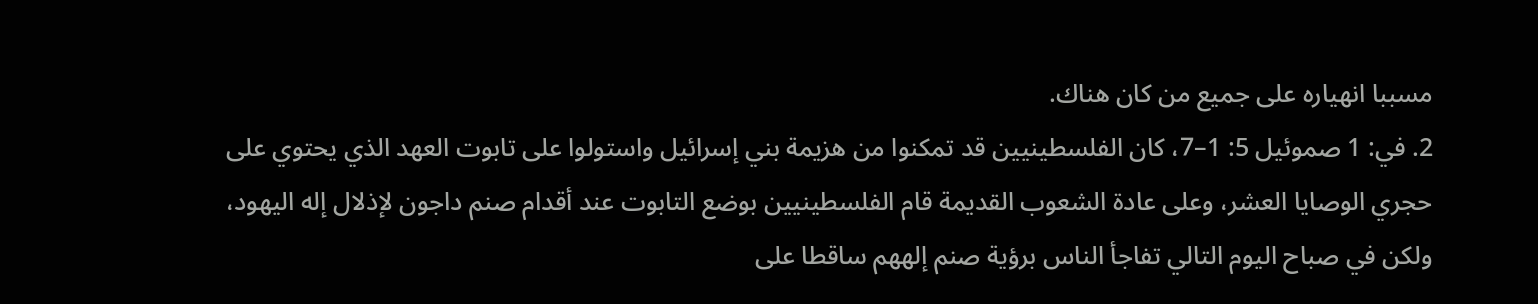مسببا انهياره على جميع من كان هناك.
2. في: 1 صموئيل 5: 1–7، كان الفلسطينيين قد تمكنوا من هزيمة بني إسرائيل واستولوا على تابوت العهد الذي يحتوي على حجري الوصايا العشر، وعلى عادة الشعوب القديمة قام الفلسطينيين بوضع التابوت عند أقدام صنم داجون لإذلال إله اليهود، ولكن في صباح اليوم التالي تفاجأ الناس برؤية صنم إلههم ساقطا على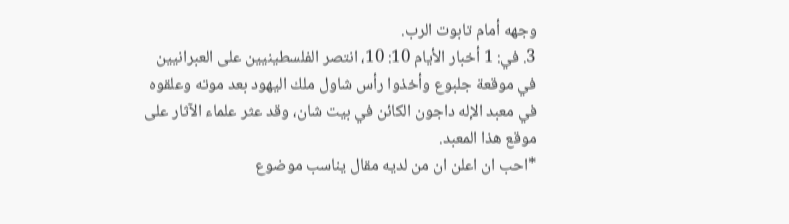وجهه أمام تابوت الرب.
3. في: 1 أخبار الأيام 10: 10، انتصر الفلسطينيين على العبرانيين في موقعة جلبوع وأخذوا رأس شاول ملك اليهود بعد موته وعلقوه في معبد الإله داجون الكائن في بيت شان، وقد عثر علماء الآثار على موقع هذا المعبد.
*احب ان اعلن ان من لديه مقال يناسب موضوع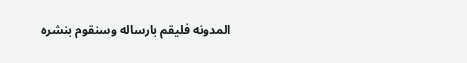المدونه فليقم بارساله وسنقوم بنشره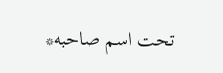تحت اسم صاحبه*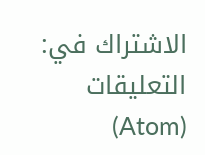الاشتراك في:
التعليقات (Atom)